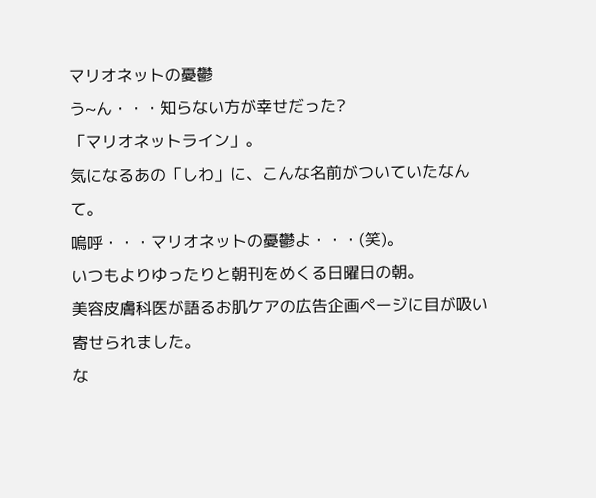マリオネットの憂鬱
う~ん・・・知らない方が幸せだった?
「マリオネットライン」。
気になるあの「しわ」に、こんな名前がついていたなんて。
嗚呼・・・マリオネットの憂鬱よ・・・(笑)。
いつもよりゆったりと朝刊をめくる日曜日の朝。
美容皮膚科医が語るお肌ケアの広告企画ページに目が吸い寄せられました。
な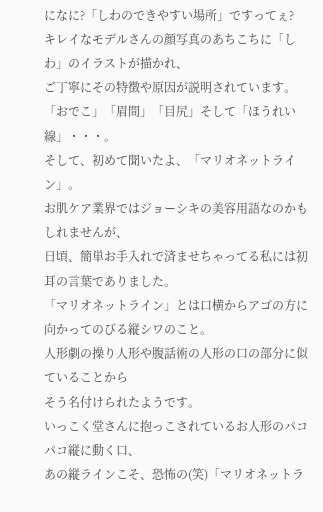になに?「しわのできやすい場所」ですってぇ?
キレイなモデルさんの顔写真のあちこちに「しわ」のイラストが描かれ、
ご丁寧にその特徴や原因が説明されています。
「おでこ」「眉間」「目尻」そして「ほうれい線」・・・。
そして、初めて聞いたよ、「マリオネットライン」。
お肌ケア業界ではジョーシキの美容用語なのかもしれませんが、
日頃、簡単お手入れで済ませちゃってる私には初耳の言葉でありました。
「マリオネットライン」とは口横からアゴの方に向かってのびる縦シワのこと。
人形劇の操り人形や腹話術の人形の口の部分に似ていることから
そう名付けられたようです。
いっこく堂さんに抱っこされているお人形のパコパコ縦に動く口、
あの縦ラインこそ、恐怖の(笑)「マリオネットラ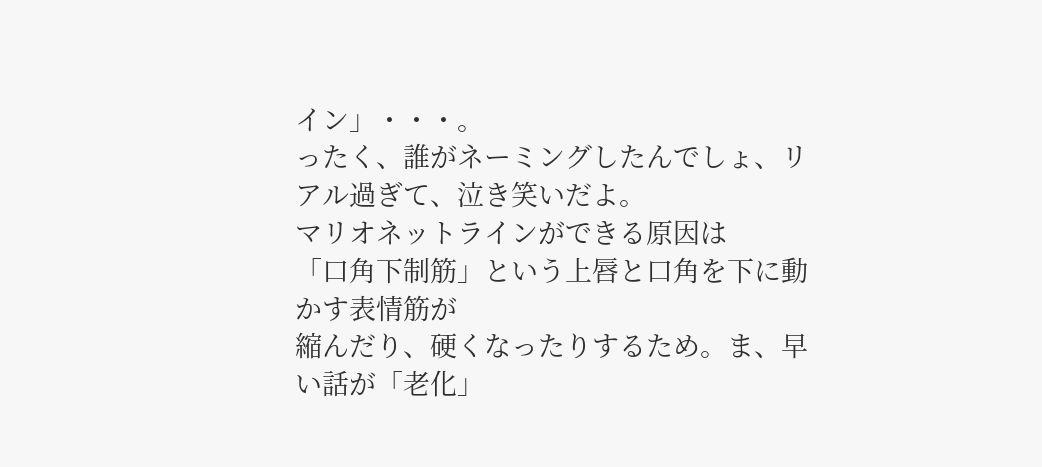イン」・・・。
ったく、誰がネーミングしたんでしょ、リアル過ぎて、泣き笑いだよ。
マリオネットラインができる原因は
「口角下制筋」という上唇と口角を下に動かす表情筋が
縮んだり、硬くなったりするため。ま、早い話が「老化」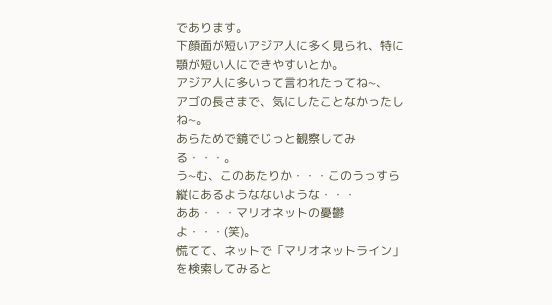であります。
下顔面が短いアジア人に多く見られ、特に顎が短い人にできやすいとか。
アジア人に多いって言われたってね~、
アゴの長さまで、気にしたことなかったしね~。
あらためで鏡でじっと観察してみる・・・。
う~む、このあたりか・・・このうっすら縦にあるようなないような・・・
ああ・・・マリオネットの憂鬱よ・・・(笑)。
慌てて、ネットで「マリオネットライン」を検索してみると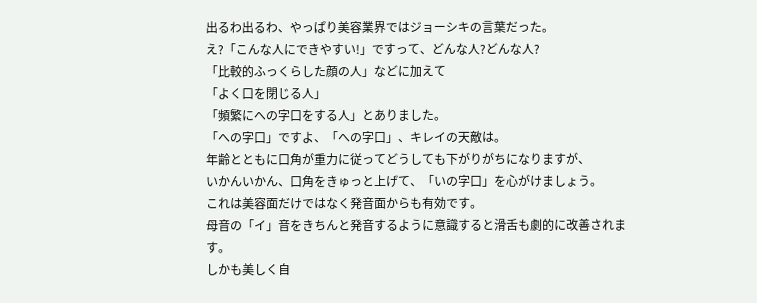出るわ出るわ、やっぱり美容業界ではジョーシキの言葉だった。
え?「こんな人にできやすい!」ですって、どんな人?どんな人?
「比較的ふっくらした顔の人」などに加えて
「よく口を閉じる人」
「頻繁にへの字口をする人」とありました。
「への字口」ですよ、「への字口」、キレイの天敵は。
年齢とともに口角が重力に従ってどうしても下がりがちになりますが、
いかんいかん、口角をきゅっと上げて、「いの字口」を心がけましょう。
これは美容面だけではなく発音面からも有効です。
母音の「イ」音をきちんと発音するように意識すると滑舌も劇的に改善されます。
しかも美しく自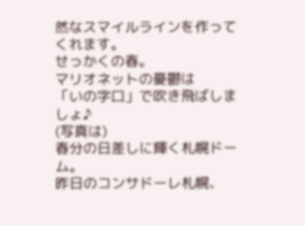然なスマイルラインを作ってくれます。
せっかくの春。
マリオネットの憂鬱は
「いの字口」で吹き飛ばしましょ♪
(写真は)
春分の日差しに輝く札幌ドーム。
昨日のコンサドーレ札幌、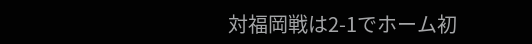対福岡戦は2-1でホーム初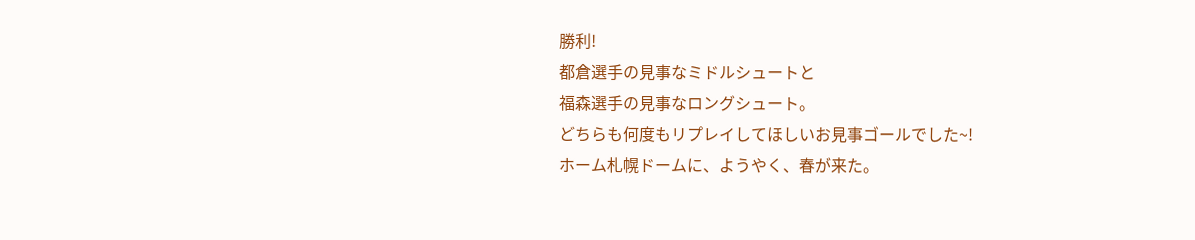勝利!
都倉選手の見事なミドルシュートと
福森選手の見事なロングシュート。
どちらも何度もリプレイしてほしいお見事ゴールでした~!
ホーム札幌ドームに、ようやく、春が来た。